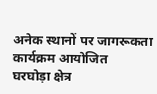अनेक स्थानों पर जागरूकता कार्यक्रम आयोजित
घरघोड़ा क्षेत्र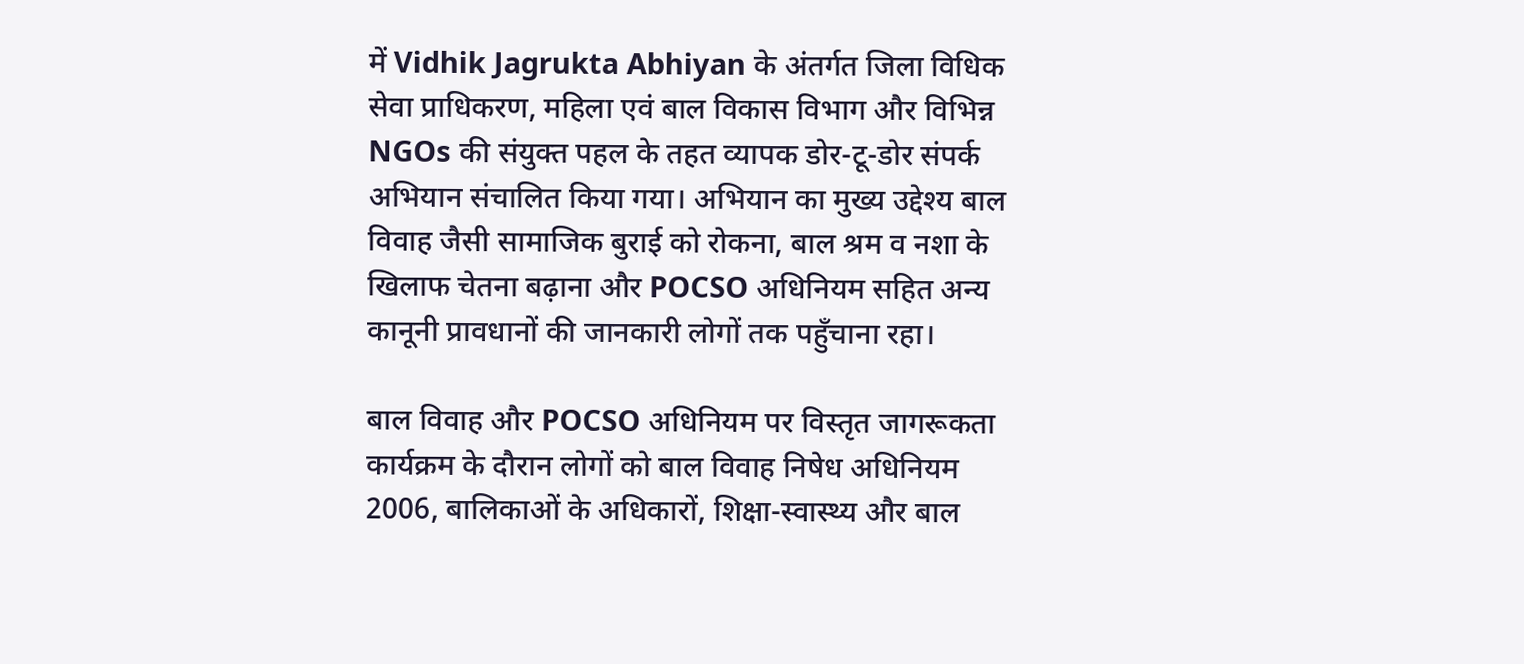में Vidhik Jagrukta Abhiyan के अंतर्गत जिला विधिक सेवा प्राधिकरण, महिला एवं बाल विकास विभाग और विभिन्न NGOs की संयुक्त पहल के तहत व्यापक डोर-टू-डोर संपर्क अभियान संचालित किया गया। अभियान का मुख्य उद्देश्य बाल विवाह जैसी सामाजिक बुराई को रोकना, बाल श्रम व नशा के खिलाफ चेतना बढ़ाना और POCSO अधिनियम सहित अन्य कानूनी प्रावधानों की जानकारी लोगों तक पहुँचाना रहा।

बाल विवाह और POCSO अधिनियम पर विस्तृत जागरूकता
कार्यक्रम के दौरान लोगों को बाल विवाह निषेध अधिनियम 2006, बालिकाओं के अधिकारों, शिक्षा-स्वास्थ्य और बाल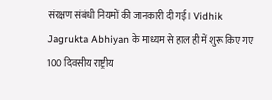संरक्षण संबंधी नियमों की जानकारी दी गई। Vidhik Jagrukta Abhiyan के माध्यम से हाल ही में शुरू किए गए 100 दिवसीय राष्ट्रीय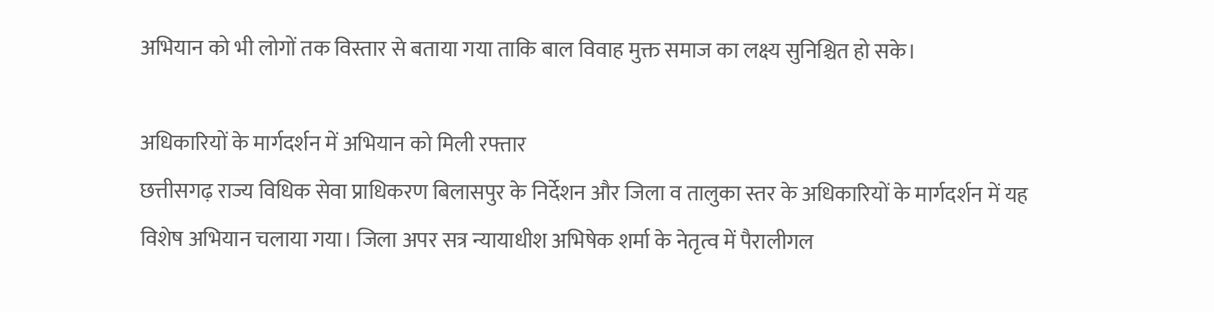अभियान को भी लोगों तक विस्तार से बताया गया ताकि बाल विवाह मुक्त समाज का लक्ष्य सुनिश्चित हो सके।

अधिकारियों के मार्गदर्शन में अभियान को मिली रफ्तार
छत्तीसगढ़ राज्य विधिक सेवा प्राधिकरण बिलासपुर के निर्देशन और जिला व तालुका स्तर के अधिकारियों के मार्गदर्शन में यह विशेष अभियान चलाया गया। जिला अपर सत्र न्यायाधीश अभिषेक शर्मा के नेतृत्व में पैरालीगल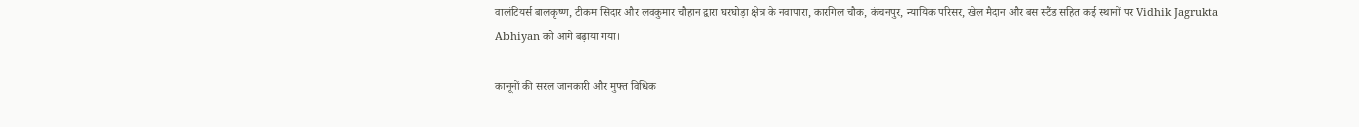वालंटियर्स बालकृष्ण, टीकम सिदार और लवकुमार चौहान द्वारा घरघोड़ा क्षेत्र के नवापारा, कारगिल चौक, कंचनपुर, न्यायिक परिसर, खेल मैदान और बस स्टैंड सहित कई स्थानों पर Vidhik Jagrukta Abhiyan को आगे बढ़ाया गया।

कानूनों की सरल जानकारी और मुफ्त विधिक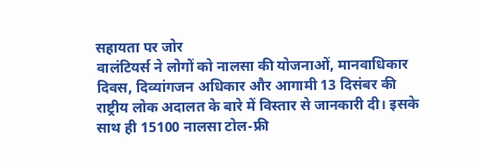सहायता पर जोर
वालंटियर्स ने लोगों को नालसा की योजनाओं, मानवाधिकार दिवस, दिव्यांगजन अधिकार और आगामी 13 दिसंबर की राष्ट्रीय लोक अदालत के बारे में विस्तार से जानकारी दी। इसके साथ ही 15100 नालसा टोल-फ्री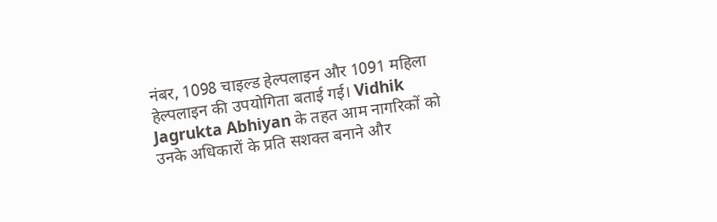नंबर, 1098 चाइल्ड हेल्पलाइन और 1091 महिला हेल्पलाइन की उपयोगिता बताई गई। Vidhik Jagrukta Abhiyan के तहत आम नागरिकों को उनके अधिकारों के प्रति सशक्त बनाने और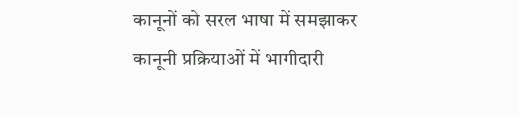कानूनों को सरल भाषा में समझाकर कानूनी प्रक्रियाओं में भागीदारी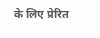के लिए प्रेरित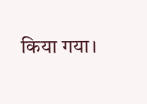किया गया।